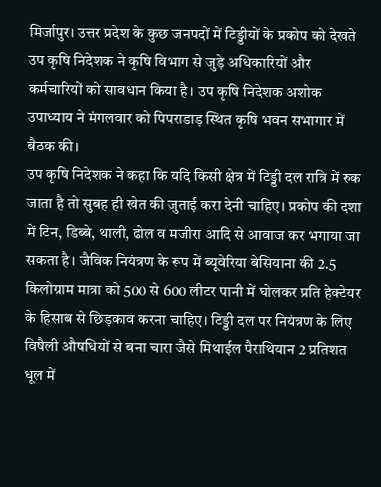मिर्जापुर। उत्तर प्रदेश के कुछ जनपदों में टिड्डीयों के प्रकोप को देखते उप कृषि निदेशक ने कृषि विभाग से जुड़े अधिकारियों और कर्मचारियों को सावधान किया है। उप कृषि निदेशक अशोक उपाध्याय ने मंगलवार को पिपराडाड़ स्थित कृषि भवन सभागार में बैठक की।
उप कृषि निदेशक ने कहा कि यदि किसी क्षेत्र में टिड्डी दल रात्रि में रुक जाता है तो सुबह ही खेत की जुताई करा देनी चाहिए। प्रकोप की दशा में टिन, डिब्बे, थाली, ढोल व मजीरा आदि से आवाज कर भगाया जा सकता है। जैविक नियंत्रण के रूप में ब्यूवेरिया बेसियाना की 2.5 किलोग्राम मात्रा को 500 से 600 लीटर पानी में घोलकर प्रति हेक्टेयर के हिसाब से छिड़काव करना चाहिए। टिड्डी दल पर नियंत्रण के लिए विषैली औषधियों से बना चारा जैसे मिथाईल पैराथियान 2 प्रतिशत धूल में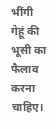भींगी गेहूं की भूसी का फैलाव करना चाहिए।